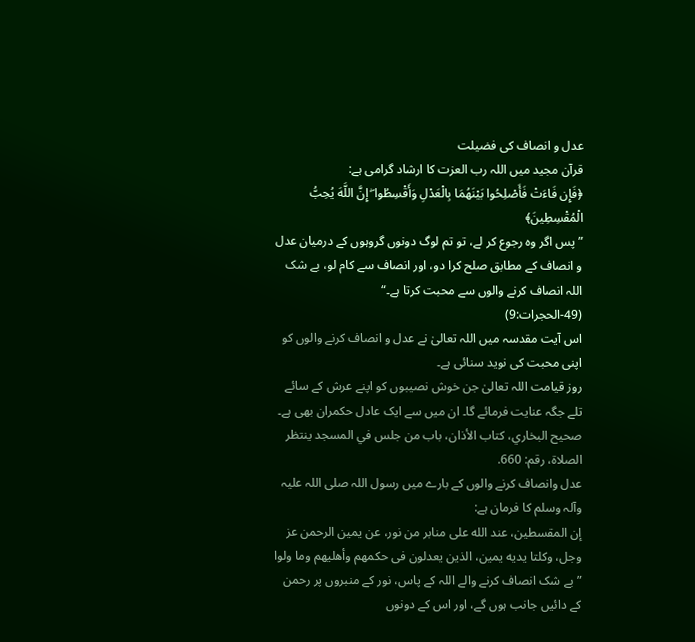عدل و انصاف کی فضیلت
قرآن مجید میں اللہ رب العزت کا ارشاد گرامی ہے:
﴿فَإِن فَاءَتْ فَأَصْلِحُوا بَيْنَهُمَا بِالْعَدْلِ وَأَقْسِطُوا ۖ إِنَّ اللَّهَ يُحِبُّ الْمُقْسِطِينَ﴾
”پس اگر وہ رجوع کر لے، تو تم لوگ دونوں گروہوں کے درمیان عدل و انصاف کے مطابق صلح کرا دو، اور انصاف سے کام لو، بے شک اللہ انصاف کرنے والوں سے محبت کرتا ہے۔“
(49-الحجرات:9)
اس آیت مقدسہ میں اللہ تعالیٰ نے عدل و انصاف کرنے والوں کو اپنی محبت کی نوید سنائی ہے۔
روز قیامت اللہ تعالیٰ جن خوش نصیبوں کو اپنے عرش کے سائے تلے جگہ عنایت فرمائے گا۔ ان میں سے ایک عادل حکمران بھی ہے۔
صحیح البخاري، كتاب الأذان، باب من جلس في المسجد ينتظر الصلاة، رقم: 660.
عدل وانصاف کرنے والوں کے بارے میں رسول اللہ صلی اللہ علیہ وآلہ وسلم کا فرمان ہے:
إن المقسطين، عند الله على منابر من نور، عن يمين الرحمن عز وجل، وكلتا يديه يمين، الذين يعدلون فى حكمهم وأهليهم وما ولوا
”بے شک انصاف کرنے والے اللہ کے پاس، نور کے منبروں پر رحمن کے دائیں جانب ہوں گے، اور اس کے دونوں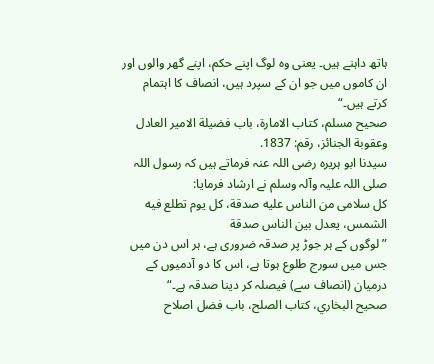ہاتھ داہنے ہیں۔ یعنی وہ لوگ اپنے حکم، اپنے گھر والوں اور ان کاموں میں جو ان کے سپرد ہیں، انصاف کا اہتمام کرتے ہیں۔“
صحیح مسلم، کتاب الامارة، باب فضيلة الامير العادل وعقوبة الجنائز، رقم: 1837.
سیدنا ابو ہریرہ رضی اللہ عنہ فرماتے ہیں کہ رسول اللہ صلی اللہ علیہ وآلہ وسلم نے ارشاد فرمایا:
كل سلامى من الناس عليه صدقة، كل يوم تطلع فيه الشمس، يعدل بين الناس صدقة
”لوگوں کے ہر جوڑ پر صدقہ ضروری ہے، ہر اس دن میں جس میں سورج طلوع ہوتا ہے، اس کا دو آدمیوں کے درمیان (انصاف سے) فیصلہ کر دینا صدقہ ہے۔“
صحيح البخاري، كتاب الصلح، باب فضل اصلاح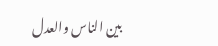بين الناس والعدل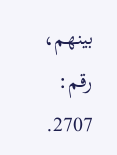بينهم، رقم: 2707.